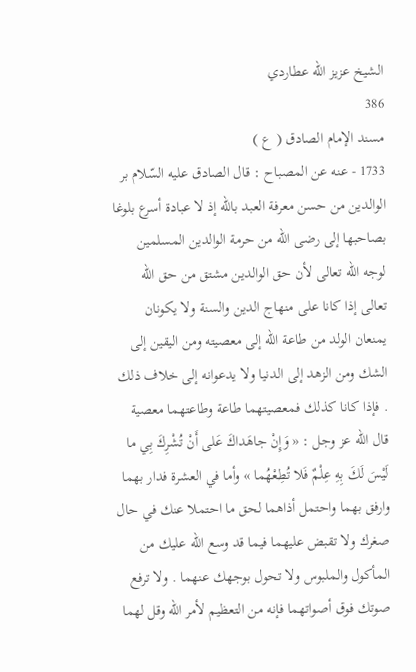الشيخ عزيز الله عطاردي
386
مسند الإمام الصادق ( ع )
1733 - عنه عن المصباح : قال الصادق عليه السّلام بر الوالدين من حسن معرفة العبد باللّه إذ لا عبادة أسرع بلوغا بصاحبها إلى رضى اللّه من حرمة الوالدين المسلمين لوجه اللّه تعالى لأن حق الوالدين مشتق من حق اللّه تعالى إذا كانا على منهاج الدين والسنة ولا يكونان يمنعان الولد من طاعة اللّه إلى معصيته ومن اليقين إلى الشك ومن الزهد إلى الدنيا ولا يدعوانه إلى خلاف ذلك . فإذا كانا كذلك فمعصيتهما طاعة وطاعتهما معصية قال اللّه عز وجل : « وَإِنْ جاهَداكَ عَلى أَنْ تُشْرِكَ بِي ما لَيْسَ لَكَ بِهِ عِلْمٌ فَلا تُطِعْهُما » وأما في العشرة فدار بهما وارفق بهما واحتمل أذاهما لحق ما احتملا عنك في حال صغرك ولا تقبض عليهما فيما قد وسع اللّه عليك من المأكول والملبوس ولا تحول بوجهك عنهما . ولا ترفع صوتك فوق أصواتهما فإنه من التعظيم لأمر اللّه وقل لهما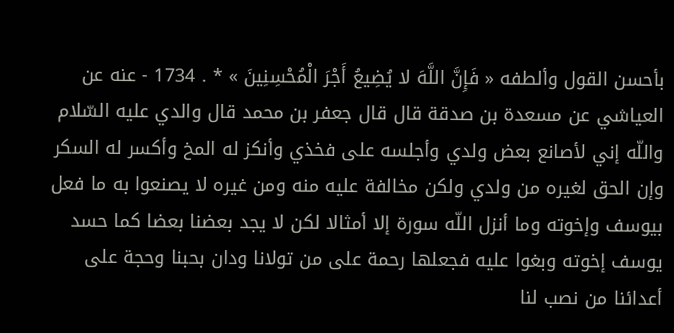بأحسن القول وألطفه « فَإِنَّ اللَّهَ لا يُضِيعُ أَجْرَ الْمُحْسِنِينَ » * . 1734 - عنه عن العياشي عن مسعدة بن صدقة قال قال جعفر بن محمد قال والدي عليه السّلام واللّه إني لأصانع بعض ولدي وأجلسه على فخذي وأنكز له المخ وأكسر له السكر وإن الحق لغيره من ولدي ولكن مخالفة عليه منه ومن غيره لا يصنعوا به ما فعل بيوسف وإخوته وما أنزل اللّه سورة إلا أمثالا لكن لا يجد بعضنا بعضا كما حسد يوسف إخوته وبغوا عليه فجعلها رحمة على من تولانا ودان بحبنا وحجة على أعدائنا من نصب لنا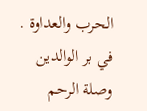الحرب والعداوة . في بر الوالدين وصلة الرحم